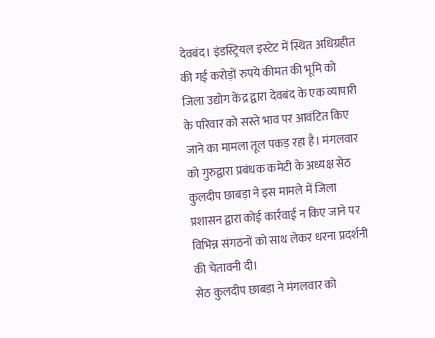देवबंद। इंडस्ट्रियल इस्टेट में स्थित अधिग्रहीत की गई करोड़ों रुपये कीमत की भूमि को जिला उद्योग केंद्र द्वारा देवबंद के एक व्यापारी के परिवार को सस्ते भाव पर आवंटित किए जाने का मामला तूल पकड़ रहा है। मंगलवार को गुरुद्वारा प्रबंधक कमेटी के अध्यक्ष सेठ कुलदीप छाबड़ा ने इस मामले में जिला प्रशासन द्वारा कोई कार्रवाई न किए जाने पर विभिन्न संगठनों को साथ लेकर धरना प्रदर्शनी की चेतावनी दी।
सेठ कुलदीप छाबड़ा ने मंगलवार को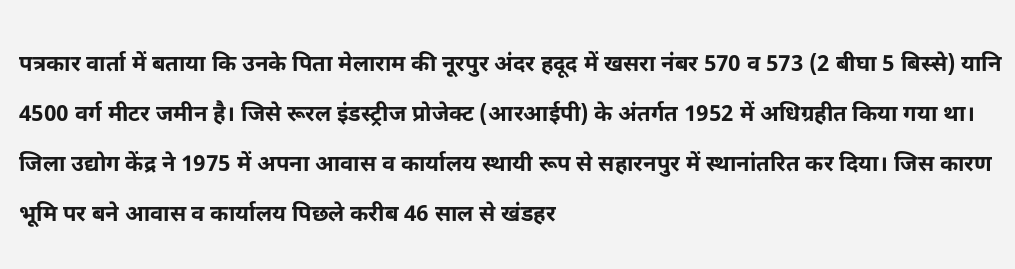पत्रकार वार्ता में बताया कि उनके पिता मेलाराम की नूरपुर अंदर हदूद में खसरा नंबर 570 व 573 (2 बीघा 5 बिस्से) यानि 4500 वर्ग मीटर जमीन है। जिसे रूरल इंडस्ट्रीज प्रोजेक्ट (आरआईपी) के अंतर्गत 1952 में अधिग्रहीत किया गया था। जिला उद्योग केंद्र ने 1975 में अपना आवास व कार्यालय स्थायी रूप से सहारनपुर में स्थानांतरित कर दिया। जिस कारण भूमि पर बने आवास व कार्यालय पिछले करीब 46 साल से खंडहर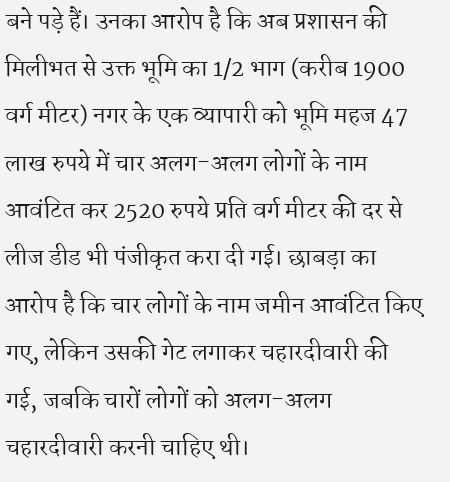बने पड़े हैं। उनका आरोप है कि अब प्रशासन की मिलीभत से उक्त भूमि का 1/2 भाग (करीब 1900 वर्ग मीटर) नगर के एक व्यापारी को भूमि महज 47 लाख रुपये में चार अलग-अलग लोगों के नाम आवंटित कर 2520 रुपये प्रति वर्ग मीटर की दर से लीज डीड भी पंजीकृत करा दी गई। छाबड़ा का आरोप है कि चार लोगों के नाम जमीन आवंटित किए गए, लेकिन उसकी गेट लगाकर चहारदीवारी की गई, जबकि चारों लोगों को अलग-अलग चहारदीवारी करनी चाहिए थी।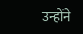उन्होंने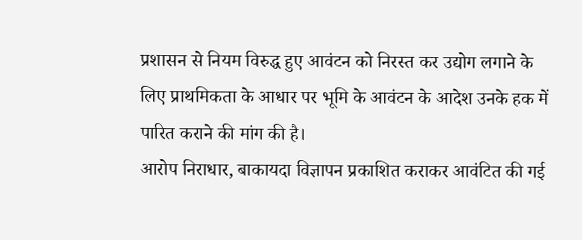प्रशासन से नियम विरुद्ध हुए आवंटन को निरस्त कर उद्योग लगाने के लिए प्राथमिकता के आधार पर भूमि के आवंटन के आदेश उनके हक में पारित कराने की मांग की है।
आरोप निराधार, बाकायदा विज्ञापन प्रकाशित कराकर आवंटित की गई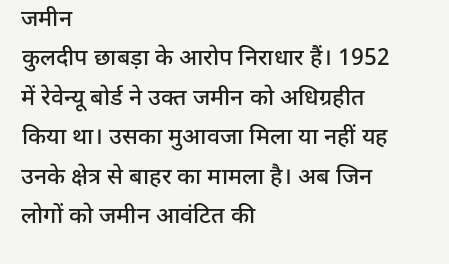जमीन
कुलदीप छाबड़ा के आरोप निराधार हैं। 1952 में रेवेन्यू बोर्ड ने उक्त जमीन को अधिग्रहीत किया था। उसका मुआवजा मिला या नहीं यह उनके क्षेत्र से बाहर का मामला है। अब जिन लोगों को जमीन आवंटित की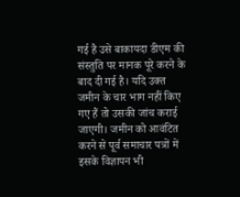गई है उसे बाकायदा डीएम की संस्तुति पर मानक पूरे करने के बाद दी गई है। यदि उक्त जमीन के चार भाग नहीं किए गए हैं तो उसकी जांच कराई जाएगी। जमीन को आवंटित करने से पूर्व समाचार पत्रों में इसके विज्ञापन भी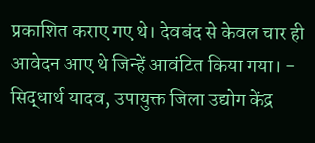प्रकाशित कराए गए थे। देवबंद से केवल चार ही आवेदन आए थे जिन्हें आवंटित किया गया। - सिद्धार्थ यादव, उपायुक्त जिला उद्योग केंद्र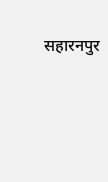सहारनपुर